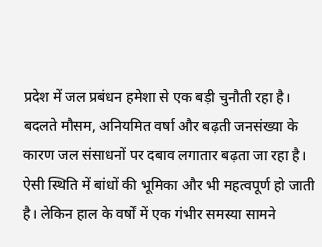प्रदेश में जल प्रबंधन हमेशा से एक बड़ी चुनौती रहा है। बदलते मौसम, अनियमित वर्षा और बढ़ती जनसंख्या के कारण जल संसाधनों पर दबाव लगातार बढ़ता जा रहा है। ऐसी स्थिति में बांधों की भूमिका और भी महत्वपूर्ण हो जाती है। लेकिन हाल के वर्षों में एक गंभीर समस्या सामने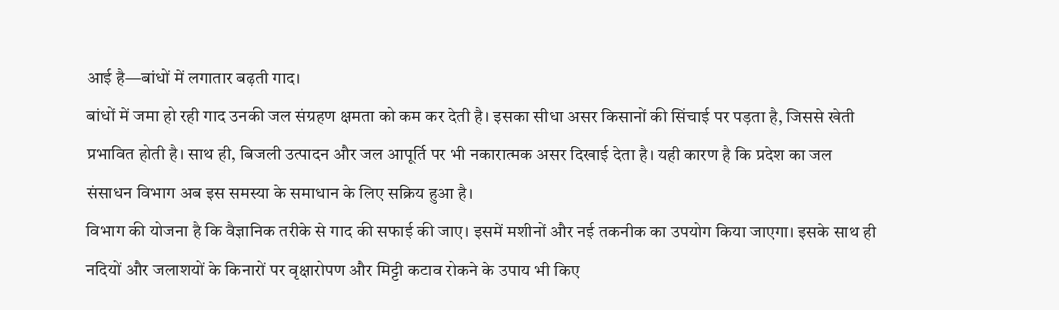आई है—बांधों में लगातार बढ़ती गाद।
बांधों में जमा हो रही गाद उनकी जल संग्रहण क्षमता को कम कर देती है। इसका सीधा असर किसानों की सिंचाई पर पड़ता है, जिससे खेती प्रभावित होती है। साथ ही, बिजली उत्पादन और जल आपूर्ति पर भी नकारात्मक असर दिखाई देता है। यही कारण है कि प्रदेश का जल संसाधन विभाग अब इस समस्या के समाधान के लिए सक्रिय हुआ है।
विभाग की योजना है कि वैज्ञानिक तरीके से गाद की सफाई की जाए। इसमें मशीनों और नई तकनीक का उपयोग किया जाएगा। इसके साथ ही नदियों और जलाशयों के किनारों पर वृक्षारोपण और मिट्टी कटाव रोकने के उपाय भी किए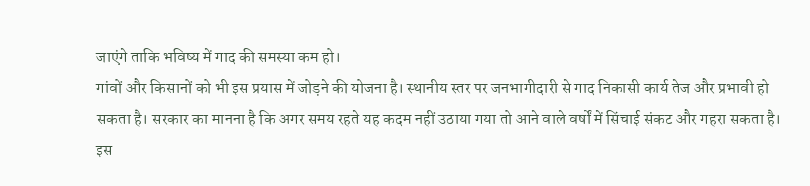जाएंगे ताकि भविष्य में गाद की समस्या कम हो।
गांवों और किसानों को भी इस प्रयास में जोड़ने की योजना है। स्थानीय स्तर पर जनभागीदारी से गाद निकासी कार्य तेज और प्रभावी हो सकता है। सरकार का मानना है कि अगर समय रहते यह कदम नहीं उठाया गया तो आने वाले वर्षों में सिंचाई संकट और गहरा सकता है।
इस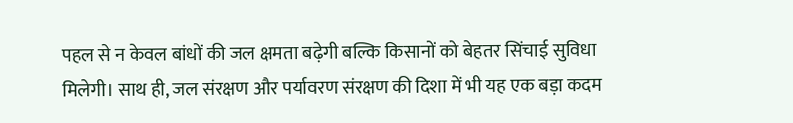पहल से न केवल बांधों की जल क्षमता बढ़ेगी बल्कि किसानों को बेहतर सिंचाई सुविधा मिलेगी। साथ ही, जल संरक्षण और पर्यावरण संरक्षण की दिशा में भी यह एक बड़ा कदम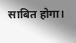साबित होगा।